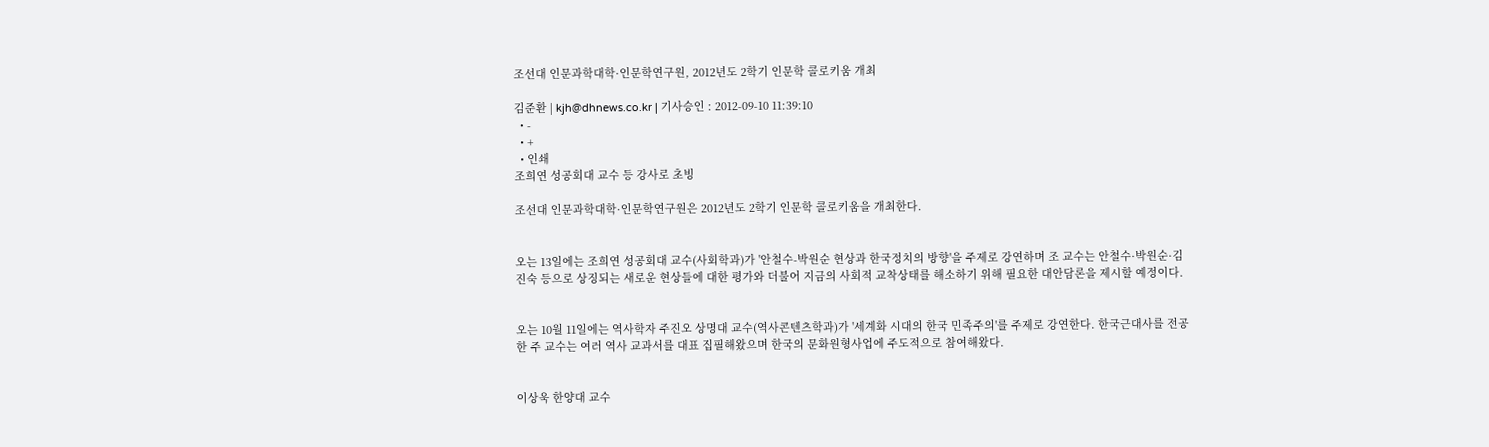조선대 인문과학대학·인문학연구원, 2012년도 2학기 인문학 콜로키움 개최

김준환 | kjh@dhnews.co.kr | 기사승인 : 2012-09-10 11:39:10
  • -
  • +
  • 인쇄
조희연 성공회대 교수 등 강사로 초빙

조선대 인문과학대학·인문학연구원은 2012년도 2학기 인문학 콜로키움을 개최한다.


오는 13일에는 조희연 성공회대 교수(사회학과)가 '안철수-박원순 현상과 한국정치의 방향'을 주제로 강연하며 조 교수는 안철수·박원순·김진숙 등으로 상징되는 새로운 현상들에 대한 평가와 더불어 지금의 사회적 교착상태를 해소하기 위해 필요한 대안담론을 제시할 예정이다.


오는 10월 11일에는 역사학자 주진오 상명대 교수(역사콘텐츠학과)가 '세계화 시대의 한국 민족주의'를 주제로 강연한다. 한국근대사를 전공한 주 교수는 여러 역사 교과서를 대표 집필해왔으며 한국의 문화원형사업에 주도적으로 참여해왔다.


이상욱 한양대 교수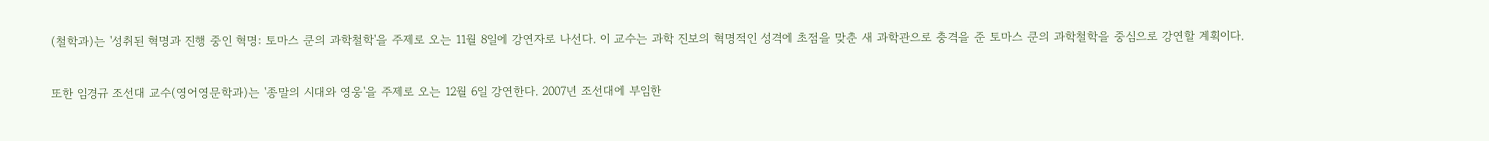(철학과)는 '성취된 혁명과 진행 중인 혁명: 토마스 쿤의 과학철학'을 주제로 오는 11월 8일에 강연자로 나선다. 이 교수는 과학 진보의 혁명적인 성격에 초점을 맞춘 새 과학관으로 충격을 준 토마스 쿤의 과학철학을 중심으로 강연할 계획이다.


또한 임경규 조선대 교수(영어영문학과)는 '종말의 시대와 영웅'을 주제로 오는 12월 6일 강연한다. 2007년 조선대에 부임한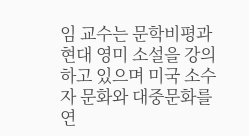임 교수는 문학비평과 현대 영미 소설을 강의하고 있으며 미국 소수자 문화와 대중문화를 연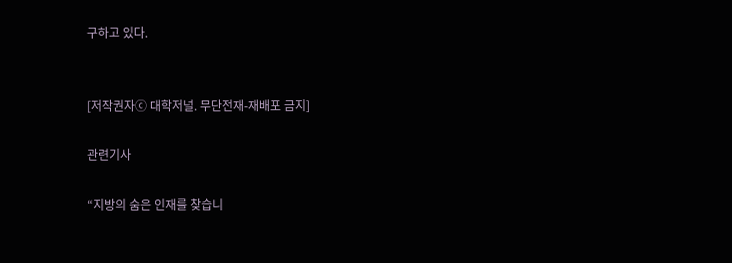구하고 있다.


[저작권자ⓒ 대학저널. 무단전재-재배포 금지]

관련기사

“지방의 숨은 인재를 찾습니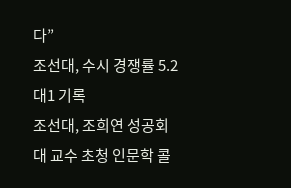다”
조선대, 수시 경쟁률 5.2대1 기록
조선대, 조희연 성공회대 교수 초청 인문학 콜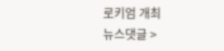로키엄 개최
뉴스댓글 >